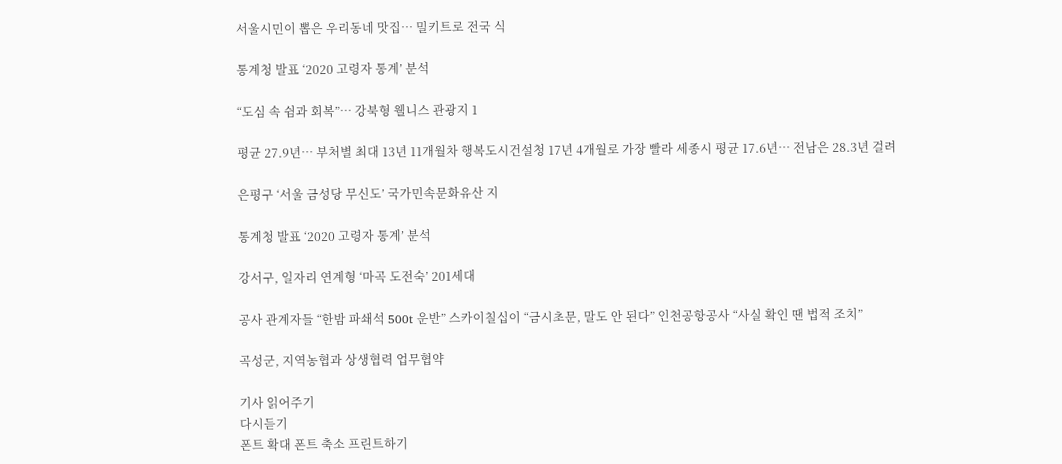서울시민이 뽑은 우리동네 맛집… 밀키트로 전국 식

통계청 발표 ‘2020 고령자 통계’ 분석

“도심 속 쉼과 회복”… 강북형 웰니스 관광지 1

평균 27.9년… 부처별 최대 13년 11개월차 행복도시건설청 17년 4개월로 가장 빨라 세종시 평균 17.6년… 전남은 28.3년 걸려

은평구 ‘서울 금성당 무신도’ 국가민속문화유산 지

통계청 발표 ‘2020 고령자 통계’ 분석

강서구, 일자리 연계형 ‘마곡 도전숙’ 201세대

공사 관계자들 “한밤 파쇄석 500t 운반” 스카이칠십이 “금시초문, 말도 안 된다” 인천공항공사 “사실 확인 땐 법적 조치”

곡성군, 지역농협과 상생협력 업무협약

기사 읽어주기
다시듣기
폰트 확대 폰트 축소 프린트하기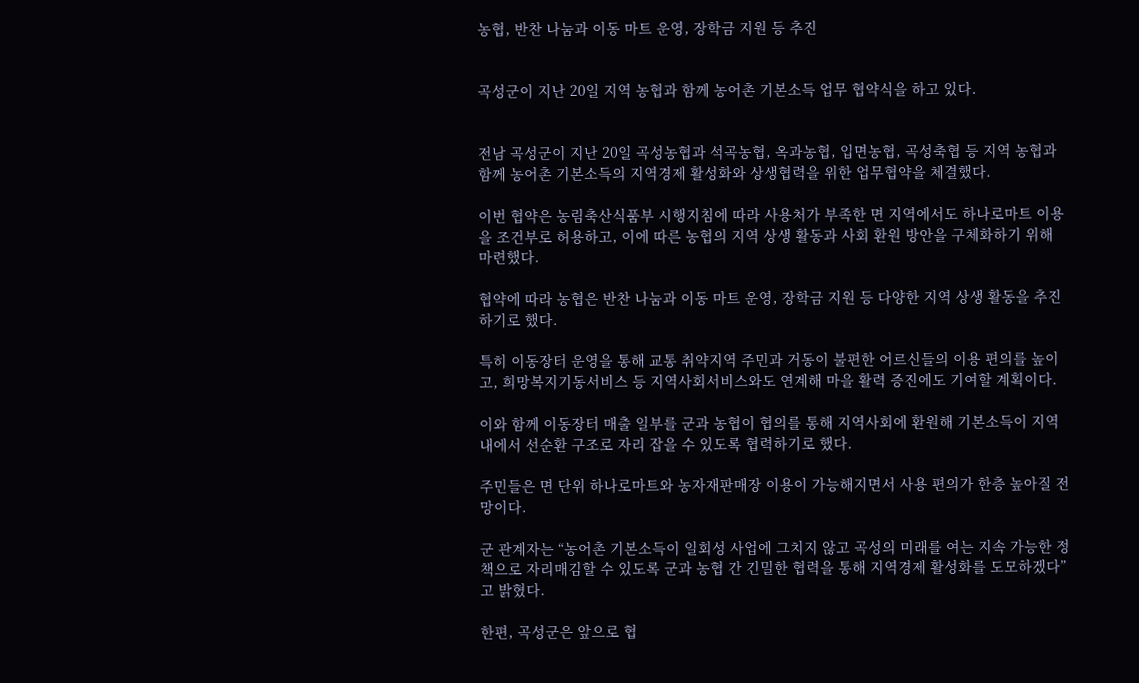농협, 반찬 나눔과 이동 마트 운영, 장학금 지원 등 추진


곡성군이 지난 20일 지역 농협과 함께 농어촌 기본소득 업무 협약식을 하고 있다.


전남 곡성군이 지난 20일 곡성농협과 석곡농협, 옥과농협, 입면농협, 곡성축협 등 지역 농협과 함께 농어촌 기본소득의 지역경제 활성화와 상생협력을 위한 업무협약을 체결했다.

이번 협약은 농림축산식품부 시행지침에 따라 사용처가 부족한 면 지역에서도 하나로마트 이용을 조건부로 허용하고, 이에 따른 농협의 지역 상생 활동과 사회 환원 방안을 구체화하기 위해 마련했다.

협약에 따라 농협은 반찬 나눔과 이동 마트 운영, 장학금 지원 등 다양한 지역 상생 활동을 추진하기로 했다.

특히 이동장터 운영을 통해 교통 취약지역 주민과 거동이 불편한 어르신들의 이용 편의를 높이고, 희망복지기동서비스 등 지역사회서비스와도 연계해 마을 활력 증진에도 기여할 계획이다.

이와 함께 이동장터 매출 일부를 군과 농협이 협의를 통해 지역사회에 환원해 기본소득이 지역 내에서 선순환 구조로 자리 잡을 수 있도록 협력하기로 했다.

주민들은 면 단위 하나로마트와 농자재판매장 이용이 가능해지면서 사용 편의가 한층 높아질 전망이다.

군 관계자는 “농어촌 기본소득이 일회성 사업에 그치지 않고 곡성의 미래를 여는 지속 가능한 정책으로 자리매김할 수 있도록 군과 농협 간 긴밀한 협력을 통해 지역경제 활성화를 도모하겠다”고 밝혔다.

한편, 곡성군은 앞으로 협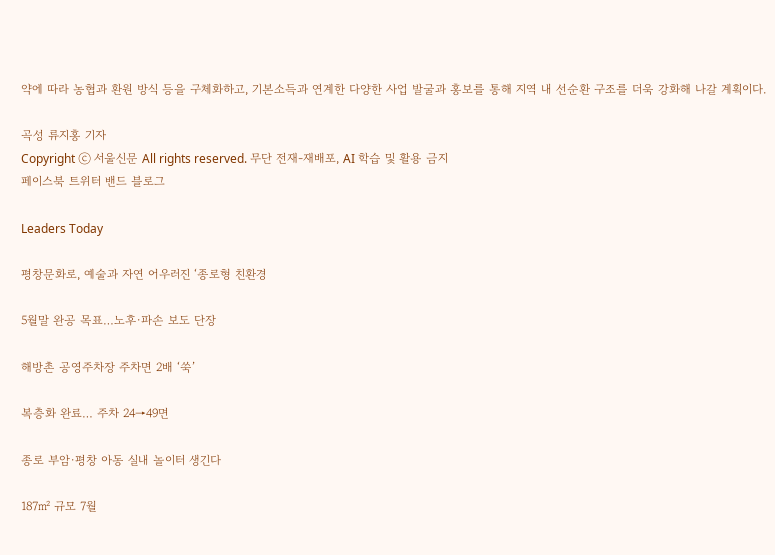약에 따라 농협과 환원 방식 등을 구체화하고, 기본소득과 연계한 다양한 사업 발굴과 홍보를 통해 지역 내 선순환 구조를 더욱 강화해 나갈 계획이다.

곡성 류지홍 기자
Copyright ⓒ 서울신문 All rights reserved. 무단 전재-재배포, AI 학습 및 활용 금지
페이스북 트위터 밴드 블로그

Leaders Today

평창문화로, 예술과 자연 어우러진 ‘종로형 친환경

5월말 완공 목표…노후·파손 보도 단장

해방촌 공영주차장 주차면 2배 ‘쑥’

복층화 완료… 주차 24→49면

종로 부암·평창 아동 실내 놀이터 생긴다

187㎡ 규모 7월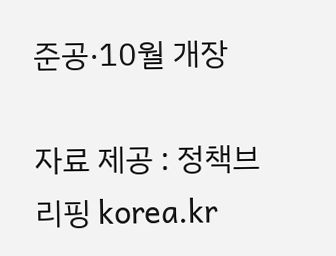준공·10월 개장

자료 제공 : 정책브리핑 korea.kr